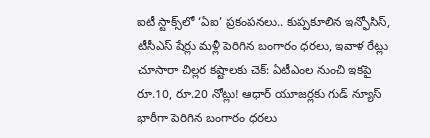ఐటీ స్టాక్స్‌లో ‘ఏఐ’ ప్రకంపనలు.. కుప్పకూలిన ఇన్ఫోసిస్, టీసీఎస్ షేర్లు మళ్లీ పెరిగిన బంగారం ధరలు, ఇవాళ రేట్లు చూసారా చిల్లర కష్టాలకు చెక్: ఏటీఎంల నుంచి ఇకపై రూ.10, రూ.20 నోట్లు! ఆధార్ యూజర్లకు గుడ్ న్యూస్ భారీగా పెరిగిన బంగారం ధరలు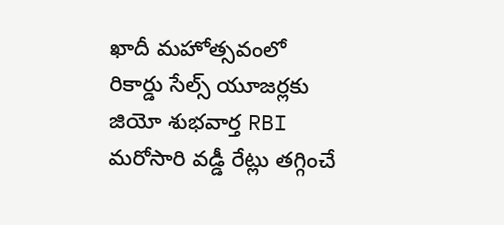ఖాదీ మహోత్సవంలో రికార్డు సేల్స్ యూజర్లకు జియో శుభవార్త RBI మరోసారి వడ్డీ రేట్లు తగ్గించే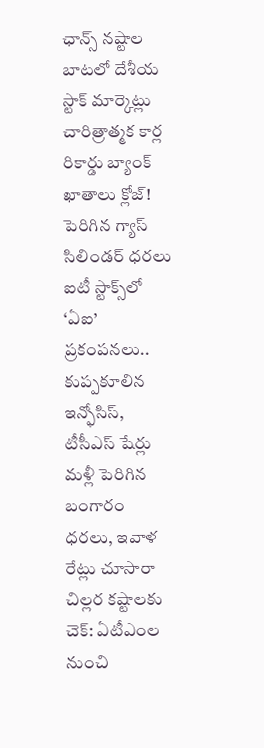ఛాన్స్ నష్టాల బాటలో దేశీయ స్టాక్ మార్కెట్లు చారిత్రాత్మక కార్ల రికార్డు బ్యాంక్ ఖాతాలు క్లోజ్! పెరిగిన గ్యాస్ సిలిండర్ ధరలు ఐటీ స్టాక్స్‌లో ‘ఏఐ’ ప్రకంపనలు.. కుప్పకూలిన ఇన్ఫోసిస్, టీసీఎస్ షేర్లు మళ్లీ పెరిగిన బంగారం ధరలు, ఇవాళ రేట్లు చూసారా చిల్లర కష్టాలకు చెక్: ఏటీఎంల నుంచి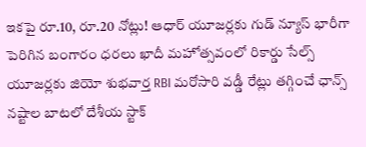ఇకపై రూ.10, రూ.20 నోట్లు! ఆధార్ యూజర్లకు గుడ్ న్యూస్ భారీగా పెరిగిన బంగారం ధరలు ఖాదీ మహోత్సవంలో రికార్డు సేల్స్ యూజర్లకు జియో శుభవార్త RBI మరోసారి వడ్డీ రేట్లు తగ్గించే ఛాన్స్ నష్టాల బాటలో దేశీయ స్టాక్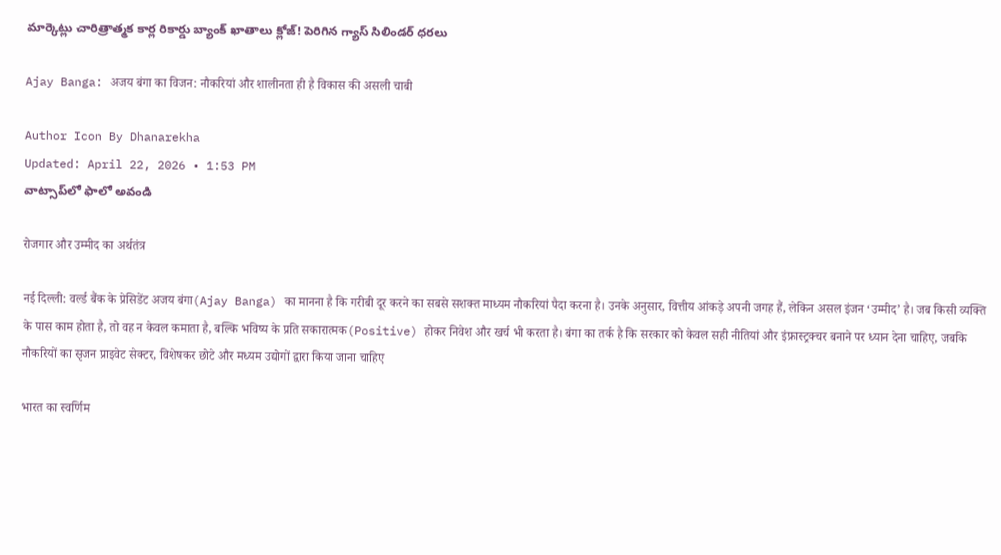మార్కెట్లు చారిత్రాత్మక కార్ల రికార్డు బ్యాంక్ ఖాతాలు క్లోజ్! పెరిగిన గ్యాస్ సిలిండర్ ధరలు

Ajay Banga: अजय बंगा का विजन: नौकरियां और शालीनता ही है विकास की असली चाबी

Author Icon By Dhanarekha
Updated: April 22, 2026 • 1:53 PM
వాట్సాప్‌లో ఫాలో అవండి

रोजगार और उम्मीद का अर्थतंत्र

नई दिल्ली: वर्ल्ड बैंक के प्रेसिडेंट अजय बंगा(Ajay Banga) का मानना है कि गरीबी दूर करने का सबसे सशक्त माध्यम नौकरियां पैदा करना है। उनके अनुसार, वित्तीय आंकड़े अपनी जगह हैं, लेकिन असल इंजन ‘उम्मीद’ है। जब किसी व्यक्ति के पास काम होता है, तो वह न केवल कमाता है, बल्कि भविष्य के प्रति सकारात्मक(Positive) होकर निवेश और खर्च भी करता है। बंगा का तर्क है कि सरकार को केवल सही नीतियां और इंफ्रास्ट्रक्चर बनाने पर ध्यान देना चाहिए, जबकि नौकरियों का सृजन प्राइवेट सेक्टर, विशेषकर छोटे और मध्यम उद्योगों द्वारा किया जाना चाहिए

भारत का स्वर्णिम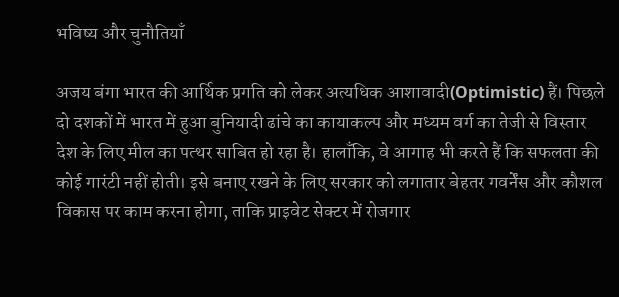भविष्य और चुनौतियाँ

अजय बंगा भारत की आर्थिक प्रगति को लेकर अत्यधिक आशावादी(Optimistic) हैं। पिछले दो दशकों में भारत में हुआ बुनियादी ढांचे का कायाकल्प और मध्यम वर्ग का तेजी से विस्तार देश के लिए मील का पत्थर साबित हो रहा है। हालाँकि, वे आगाह भी करते हैं कि सफलता की कोई गारंटी नहीं होती। इसे बनाए रखने के लिए सरकार को लगातार बेहतर गवर्नेंस और कौशल विकास पर काम करना होगा, ताकि प्राइवेट सेक्टर में रोजगार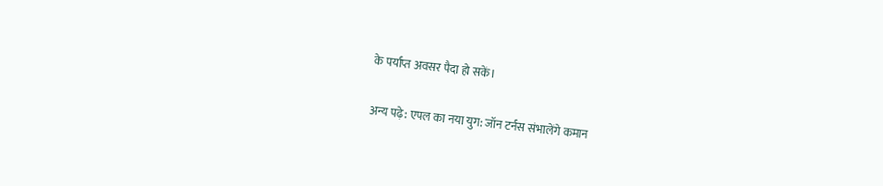के पर्याप्त अवसर पैदा हो सकें।

अन्य पढ़े: एपल का नया युग: जॉन टर्नस संभालेंगे कमान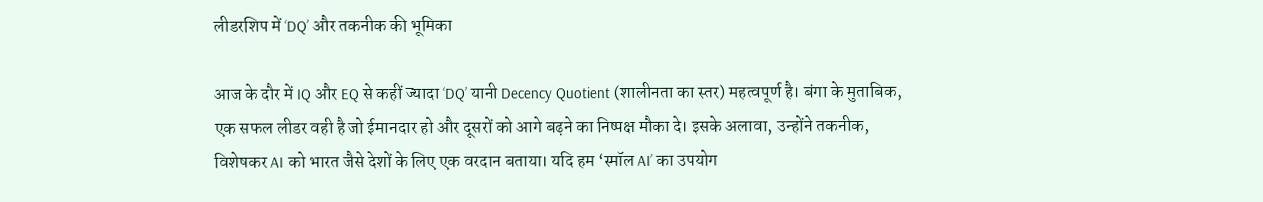लीडरशिप में ‘DQ’ और तकनीक की भूमिका

आज के दौर में IQ और EQ से कहीं ज्यादा ‘DQ’ यानी Decency Quotient (शालीनता का स्तर) महत्वपूर्ण है। बंगा के मुताबिक, एक सफल लीडर वही है जो ईमानदार हो और दूसरों को आगे बढ़ने का निष्पक्ष मौका दे। इसके अलावा, उन्होंने तकनीक, विशेषकर AI को भारत जैसे देशों के लिए एक वरदान बताया। यदि हम ‘स्मॉल AI’ का उपयोग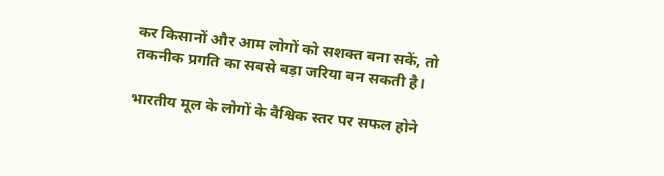कर किसानों और आम लोगों को सशक्त बना सकें, तो तकनीक प्रगति का सबसे बड़ा जरिया बन सकती है।

भारतीय मूल के लोगों के वैश्विक स्तर पर सफल होने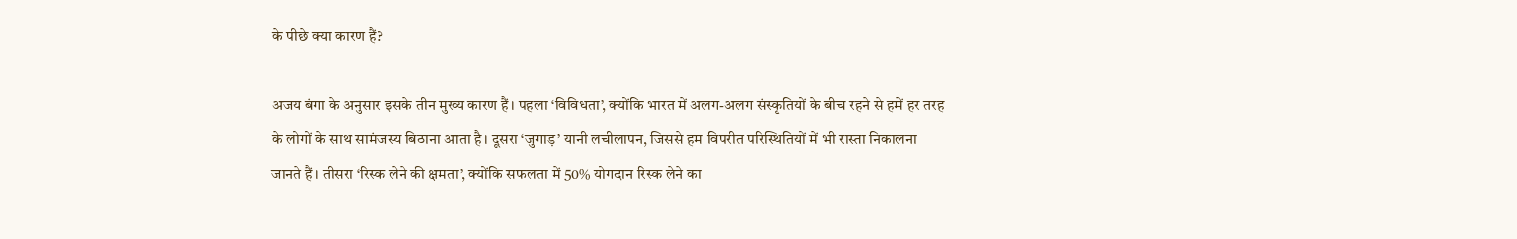के पीछे क्या कारण हैं?

अजय बंगा के अनुसार इसके तीन मुख्य कारण हैं। पहला ‘विविधता’, क्योंकि भारत में अलग-अलग संस्कृतियों के बीच रहने से हमें हर तरह के लोगों के साथ सामंजस्य बिठाना आता है। दूसरा ‘जुगाड़’ यानी लचीलापन, जिससे हम विपरीत परिस्थितियों में भी रास्ता निकालना जानते हैं। तीसरा ‘रिस्क लेने की क्षमता’, क्योंकि सफलता में 50% योगदान रिस्क लेने का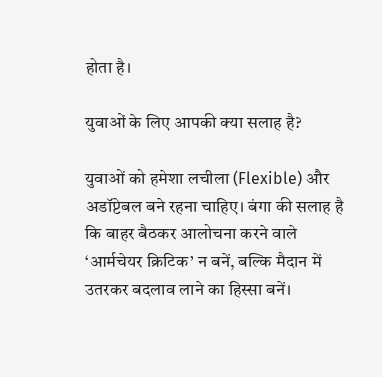होता है।

युवाओं के लिए आपकी क्या सलाह है?

युवाओं को हमेशा लचीला (Flexible) और अडॉप्टेबल बने रहना चाहिए। बंगा की सलाह है कि बाहर बैठकर आलोचना करने वाले ‘आर्मचेयर क्रिटिक’ न बनें, बल्कि मैदान में उतरकर बदलाव लाने का हिस्सा बनें।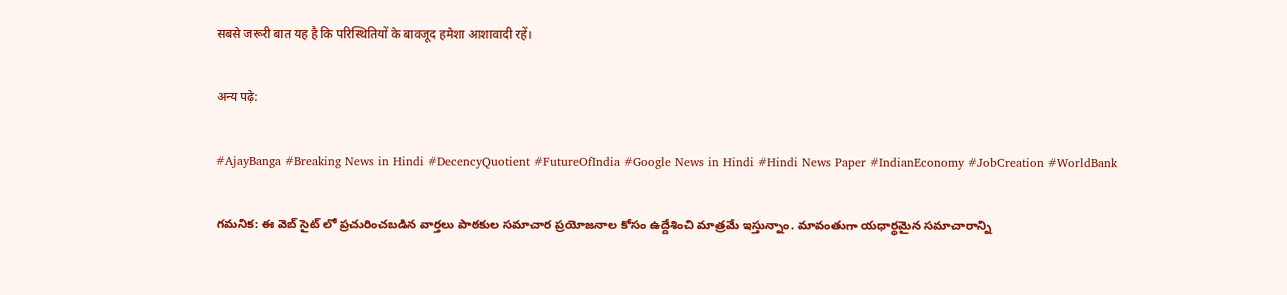सबसे जरूरी बात यह है कि परिस्थितियों के बावजूद हमेशा आशावादी रहें।

अन्य पढ़े:

#AjayBanga #Breaking News in Hindi #DecencyQuotient #FutureOfIndia #Google News in Hindi #Hindi News Paper #IndianEconomy #JobCreation #WorldBank

గమనిక: ఈ వెబ్ సైట్ లో ప్రచురించబడిన వార్తలు పాఠకుల సమాచార ప్రయోజనాల కోసం ఉద్దేశించి మాత్రమే ఇస్తున్నాం. మావంతుగా యధార్థమైన సమాచారాన్ని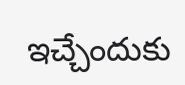ఇచ్చేందుకు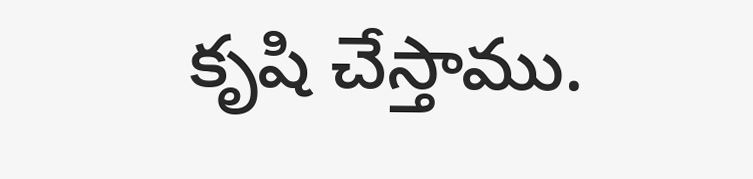కృషి చేస్తాము.